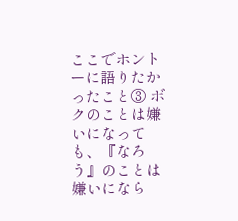ここでホントーに語りたかったこと③ ボクのことは嫌いになっても、『なろう』のことは嫌いになら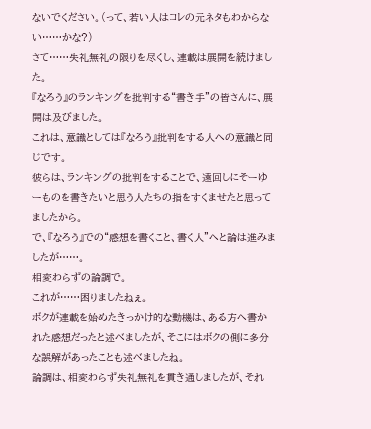ないでください。(って、若い人はコレの元ネタもわからない……かな?)
さて……失礼無礼の限りを尽くし、連載は展開を続けました。
『なろう』のランキングを批判する“書き手”の皆さんに、展開は及びました。
これは、意識としては『なろう』批判をする人への意識と同じです。
彼らは、ランキングの批判をすることで、遠回しにそーゆーものを書きたいと思う人たちの指をすくませたと思ってましたから。
で、『なろう』での“感想を書くこと、書く人”へと論は進みましたが……。
相変わらずの論調で。
これが……困りましたねぇ。
ボクが連載を始めたきっかけ的な動機は、ある方へ書かれた感想だったと述べましたが、そこにはボクの側に多分な誤解があったことも述べましたね。
論調は、相変わらず失礼無礼を貫き通しましたが、それ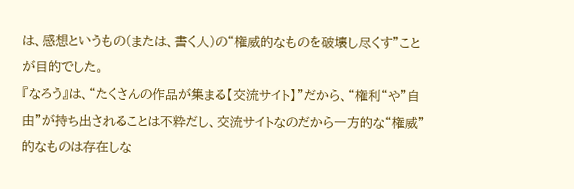は、感想というもの(または、書く人)の“権威的なものを破壊し尽くす”ことが目的でした。
『なろう』は、“たくさんの作品が集まる【交流サイト】”だから、“権利“や”自由”が持ち出されることは不粋だし、交流サイトなのだから一方的な“権威”的なものは存在しな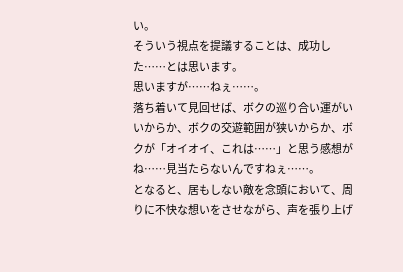い。
そういう視点を提議することは、成功した……とは思います。
思いますが……ねぇ……。
落ち着いて見回せば、ボクの巡り合い運がいいからか、ボクの交遊範囲が狭いからか、ボクが「オイオイ、これは……」と思う感想がね……見当たらないんですねぇ……。
となると、居もしない敵を念頭において、周りに不快な想いをさせながら、声を張り上げ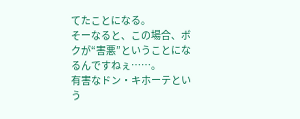てたことになる。
そーなると、この場合、ボクが“害悪”ということになるんですねぇ……。
有害なドン・キホーテという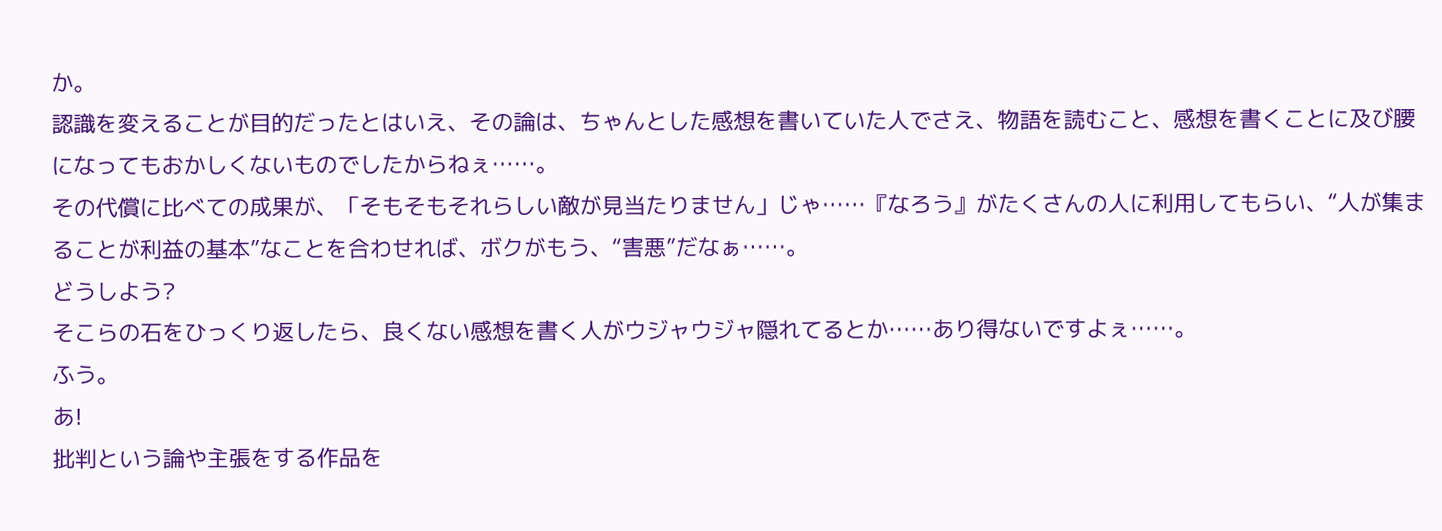か。
認識を変えることが目的だったとはいえ、その論は、ちゃんとした感想を書いていた人でさえ、物語を読むこと、感想を書くことに及び腰になってもおかしくないものでしたからねぇ……。
その代償に比べての成果が、「そもそもそれらしい敵が見当たりません」じゃ……『なろう』がたくさんの人に利用してもらい、“人が集まることが利益の基本”なことを合わせれば、ボクがもう、“害悪”だなぁ……。
どうしよう?
そこらの石をひっくり返したら、良くない感想を書く人がウジャウジャ隠れてるとか……あり得ないですよぇ……。
ふう。
あ!
批判という論や主張をする作品を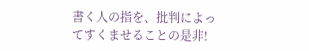書く人の指を、批判によってすくませることの是非!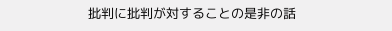批判に批判が対することの是非の話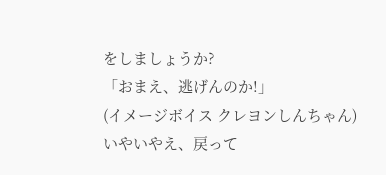をしましょうか?
「おまえ、逃げんのか!」
(イメージボイス クレヨンしんちゃん)
いやいやえ、戻って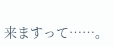来ますって……。